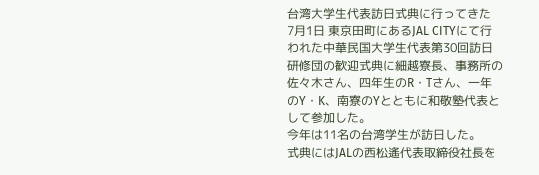台湾大学生代表訪日式典に行ってきた
7月1日 東京田町にあるJAL CITYにて行われた中華民国大学生代表第30回訪日研修団の歓迎式典に細越寮長、事務所の佐々木さん、四年生のR・Tさん、一年のY・K、南寮のYとともに和敬塾代表として参加した。
今年は11名の台湾学生が訪日した。
式典にはJALの西松遙代表取締役社長を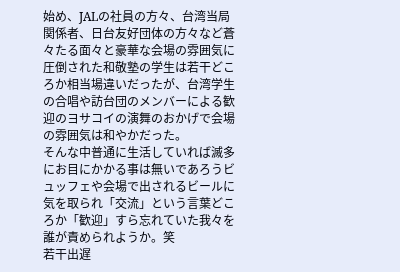始め、JALの社員の方々、台湾当局関係者、日台友好団体の方々など蒼々たる面々と豪華な会場の雰囲気に圧倒された和敬塾の学生は若干どころか相当場違いだったが、台湾学生の合唱や訪台団のメンバーによる歓迎のヨサコイの演舞のおかげで会場の雰囲気は和やかだった。
そんな中普通に生活していれば滅多にお目にかかる事は無いであろうビュッフェや会場で出されるビールに気を取られ「交流」という言葉どころか「歓迎」すら忘れていた我々を誰が責められようか。笑
若干出遅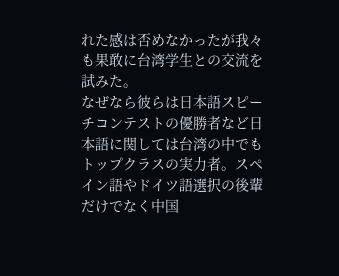れた感は否めなかったが我々も果敢に台湾学生との交流を試みた。
なぜなら彼らは日本語スピーチコンテストの優勝者など日本語に関しては台湾の中でもトップクラスの実力者。スペイン語やドイツ語選択の後輩だけでなく中国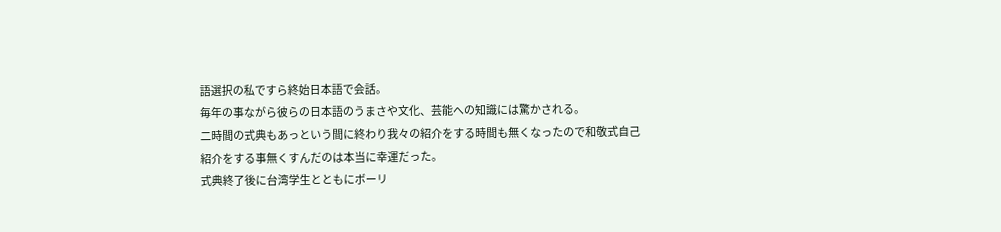語選択の私ですら終始日本語で会話。
毎年の事ながら彼らの日本語のうまさや文化、芸能への知識には驚かされる。
二時間の式典もあっという間に終わり我々の紹介をする時間も無くなったので和敬式自己紹介をする事無くすんだのは本当に幸運だった。
式典終了後に台湾学生とともにボーリ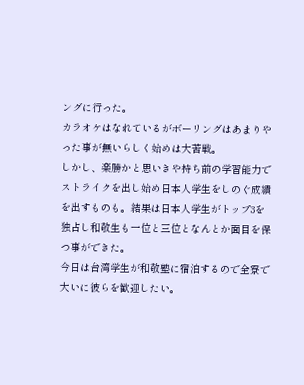ングに行った。
カラオケはなれているがボーリングはあまりやった事が無いらしく始めは大苦戦。
しかし、楽勝かと思いきや持ち前の学習能力でストライクを出し始め日本人学生をしのぐ成績を出すものも。結果は日本人学生がトップ3を独占し和敬生も一位と三位となんとか面目を保つ事ができた。
今日は台湾学生が和敬塾に宿泊するので全寮で大いに彼らを歓迎したい。